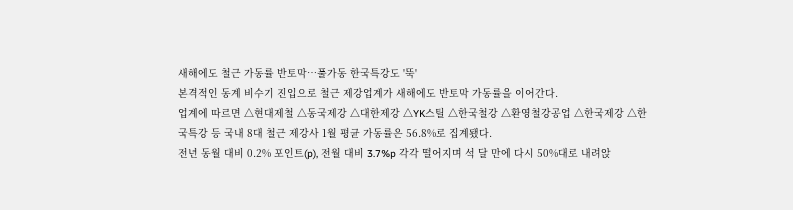새해에도 철근 가동률 반토막…풀가동 한국특강도 '뚝'
본격적인 동계 비수기 진입으로 철근 제강업계가 새해에도 반토막 가동률을 이어간다.
업계에 따르면 △현대제철 △동국제강 △대한제강 △YK스틸 △한국철강 △환영철강공업 △한국제강 △한국특강 등 국내 8대 철근 제강사 1월 평균 가동률은 56.8%로 집계됐다.
전년 동월 대비 0.2% 포인트(p), 전월 대비 3.7%p 각각 떨어지며 석 달 만에 다시 50%대로 내려앉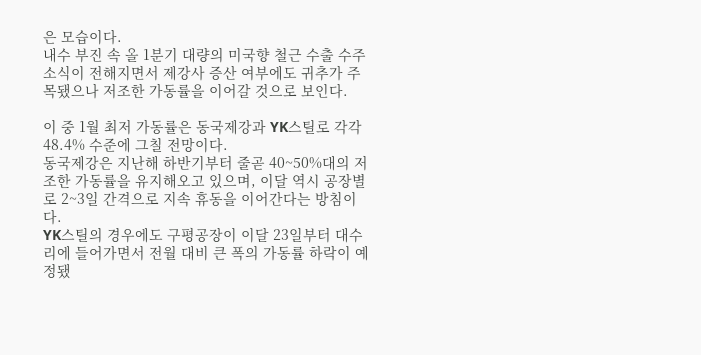은 모습이다.
내수 부진 속 올 1분기 대량의 미국향 철근 수출 수주 소식이 전해지면서 제강사 증산 여부에도 귀추가 주목됐으나 저조한 가동률을 이어갈 것으로 보인다.

이 중 1월 최저 가동률은 동국제강과 YK스틸로 각각 48.4% 수준에 그칠 전망이다.
동국제강은 지난해 하반기부터 줄곧 40~50%대의 저조한 가동률을 유지해오고 있으며, 이달 역시 공장별로 2~3일 간격으로 지속 휴동을 이어간다는 방침이다.
YK스틸의 경우에도 구평공장이 이달 23일부터 대수리에 들어가면서 전월 대비 큰 폭의 가동률 하락이 예정됐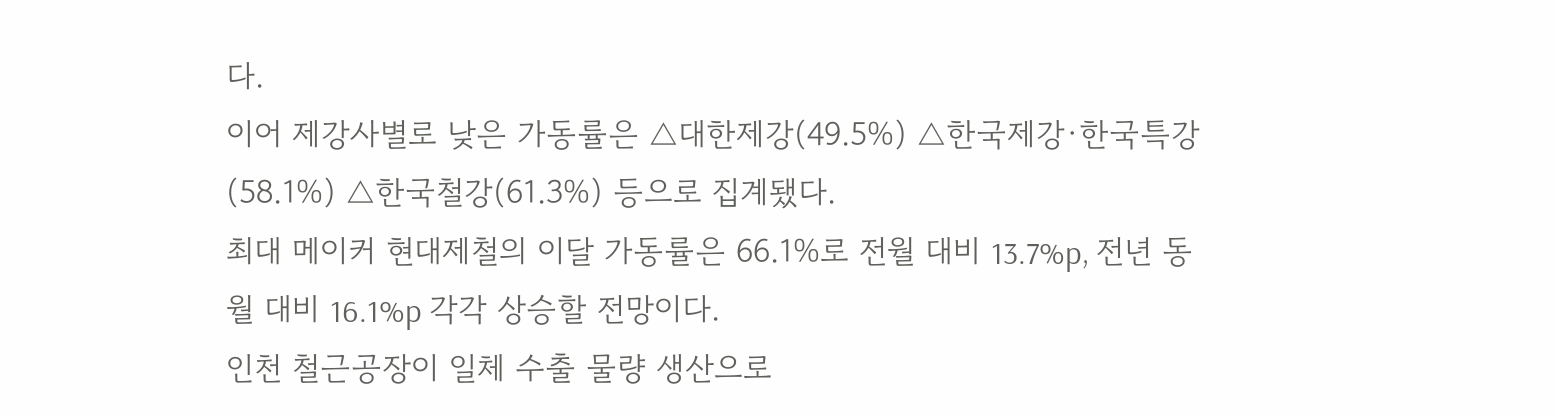다.
이어 제강사별로 낮은 가동률은 △대한제강(49.5%) △한국제강·한국특강(58.1%) △한국철강(61.3%) 등으로 집계됐다.
최대 메이커 현대제철의 이달 가동률은 66.1%로 전월 대비 13.7%p, 전년 동월 대비 16.1%p 각각 상승할 전망이다.
인천 철근공장이 일체 수출 물량 생산으로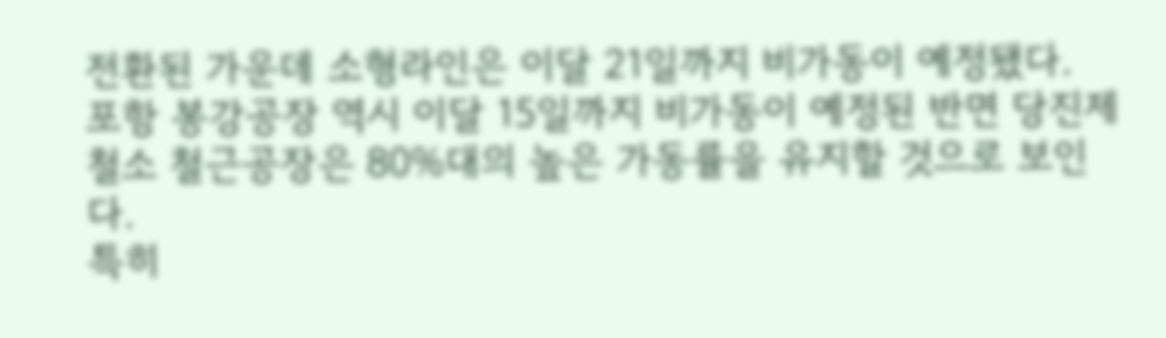전환된 가운데 소형라인은 이달 21일까지 비가동이 예정됐다. 포항 봉강공장 역시 이달 15일까지 비가동이 예정된 반면 당진제철소 철근공장은 80%대의 높은 가동률을 유지할 것으로 보인다.
특히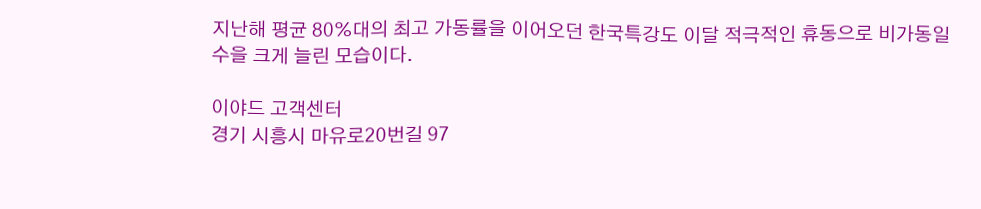지난해 평균 80%대의 최고 가동률을 이어오던 한국특강도 이달 적극적인 휴동으로 비가동일수을 크게 늘린 모습이다.

이야드 고객센터
경기 시흥시 마유로20번길 97